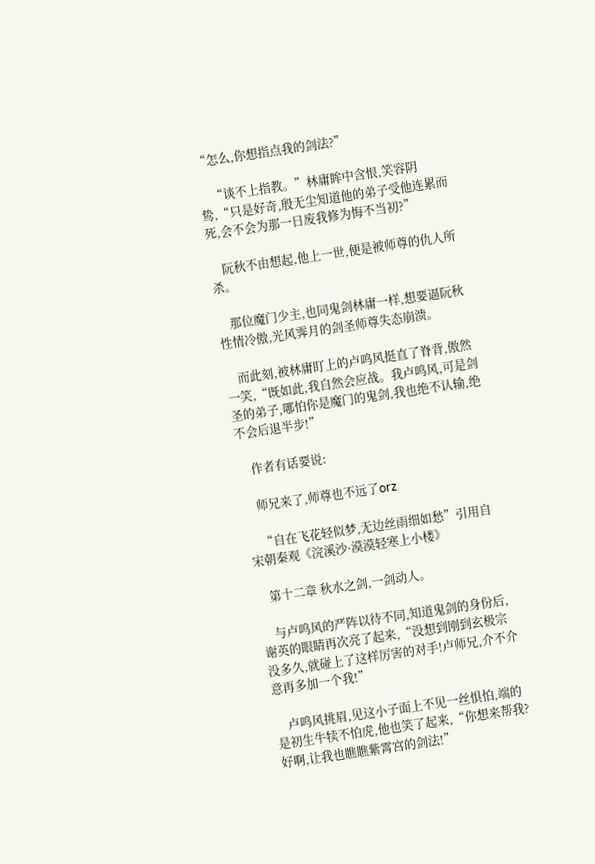“怎么,你想指点我的剑法?”

    “谈不上指教。”林庸眸中含恨,笑容阴鸷,“只是好奇,殷无尘知道他的弟子受他连累而死,会不会为那一日废我修为悔不当初?”

    阮秋不由想起,他上一世,便是被师尊的仇人所杀。

    那位魔门少主,也同鬼剑林庸一样,想要逼阮秋性情冷傲,光风霁月的剑圣师尊失态崩溃。

    而此刻,被林庸盯上的卢鸣风挺直了脊背,傲然一笑,“既如此,我自然会应战。我卢鸣风,可是剑圣的弟子,哪怕你是魔门的鬼剑,我也绝不认输,绝不会后退半步!”

    作者有话要说:

    师兄来了,师尊也不远了orz

    “自在飞花轻似梦,无边丝雨细如愁”引用自宋朝秦观《浣溪沙·漠漠轻寒上小楼》

    第十二章 秋水之剑,一剑动人。

    与卢鸣风的严阵以待不同,知道鬼剑的身份后,谢英的眼睛再次亮了起来,“没想到刚到玄极宗没多久,就碰上了这样厉害的对手!卢师兄,介不介意再多加一个我!”

    卢鸣风挑眉,见这小子面上不见一丝惧怕,端的是初生牛犊不怕虎,他也笑了起来,“你想来帮我?好啊,让我也瞧瞧紫霄宫的剑法!”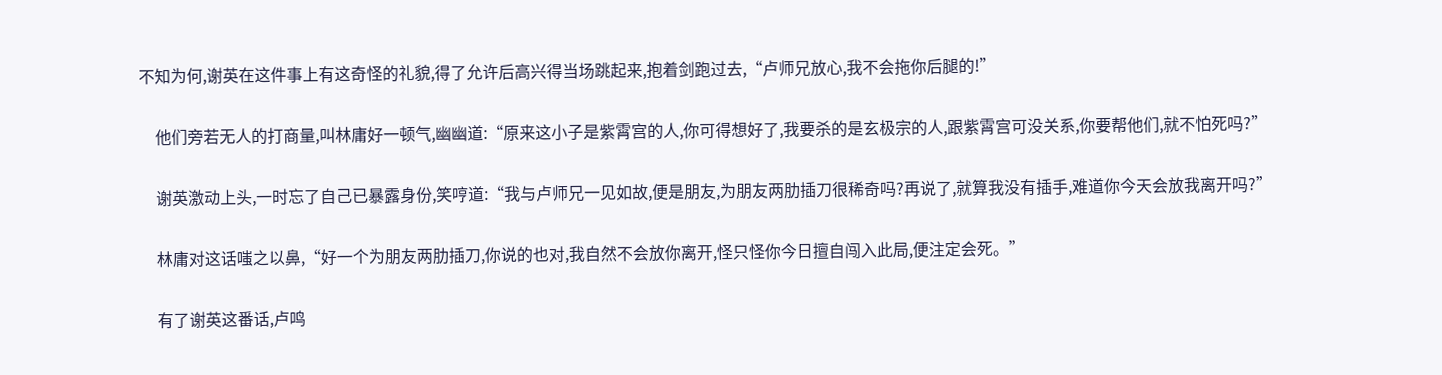不知为何,谢英在这件事上有这奇怪的礼貌,得了允许后高兴得当场跳起来,抱着剑跑过去,“卢师兄放心,我不会拖你后腿的!”

    他们旁若无人的打商量,叫林庸好一顿气,幽幽道:“原来这小子是紫霄宫的人,你可得想好了,我要杀的是玄极宗的人,跟紫霄宫可没关系,你要帮他们,就不怕死吗?”

    谢英激动上头,一时忘了自己已暴露身份,笑哼道:“我与卢师兄一见如故,便是朋友,为朋友两肋插刀很稀奇吗?再说了,就算我没有插手,难道你今天会放我离开吗?”

    林庸对这话嗤之以鼻,“好一个为朋友两肋插刀,你说的也对,我自然不会放你离开,怪只怪你今日擅自闯入此局,便注定会死。”

    有了谢英这番话,卢鸣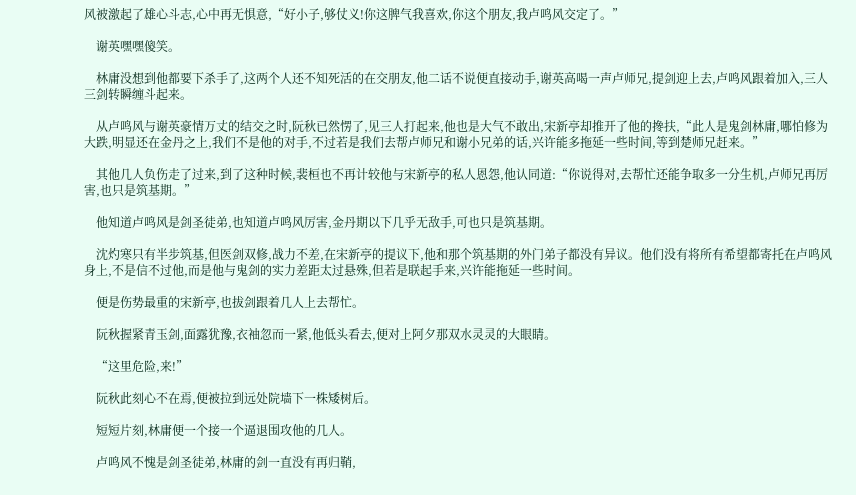风被激起了雄心斗志,心中再无惧意,“好小子,够仗义!你这脾气我喜欢,你这个朋友,我卢鸣风交定了。”

    谢英嘿嘿傻笑。

    林庸没想到他都要下杀手了,这两个人还不知死活的在交朋友,他二话不说便直接动手,谢英高喝一声卢师兄,提剑迎上去,卢鸣风跟着加入,三人三剑转瞬缠斗起来。

    从卢鸣风与谢英豪情万丈的结交之时,阮秋已然愣了,见三人打起来,他也是大气不敢出,宋新亭却推开了他的搀扶,“此人是鬼剑林庸,哪怕修为大跌,明显还在金丹之上,我们不是他的对手,不过若是我们去帮卢师兄和谢小兄弟的话,兴许能多拖延一些时间,等到楚师兄赶来。”

    其他几人负伤走了过来,到了这种时候,裴桓也不再计较他与宋新亭的私人恩怨,他认同道:“你说得对,去帮忙还能争取多一分生机,卢师兄再厉害,也只是筑基期。”

    他知道卢鸣风是剑圣徒弟,也知道卢鸣风厉害,金丹期以下几乎无敌手,可也只是筑基期。

    沈灼寒只有半步筑基,但医剑双修,战力不差,在宋新亭的提议下,他和那个筑基期的外门弟子都没有异议。他们没有将所有希望都寄托在卢鸣风身上,不是信不过他,而是他与鬼剑的实力差距太过悬殊,但若是联起手来,兴许能拖延一些时间。

    便是伤势最重的宋新亭,也拔剑跟着几人上去帮忙。

    阮秋握紧青玉剑,面露犹豫,衣袖忽而一紧,他低头看去,便对上阿夕那双水灵灵的大眼睛。

    “这里危险,来!”

    阮秋此刻心不在焉,便被拉到远处院墙下一株矮树后。

    短短片刻,林庸便一个接一个逼退围攻他的几人。

    卢鸣风不愧是剑圣徒弟,林庸的剑一直没有再归鞘,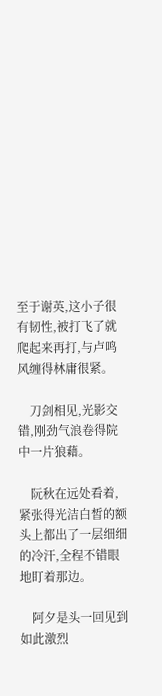至于谢英,这小子很有韧性,被打飞了就爬起来再打,与卢鸣风缠得林庸很紧。

    刀剑相见,光影交错,刚劲气浪卷得院中一片狼藉。

    阮秋在远处看着,紧张得光洁白皙的额头上都出了一层细细的冷汗,全程不错眼地盯着那边。

    阿夕是头一回见到如此激烈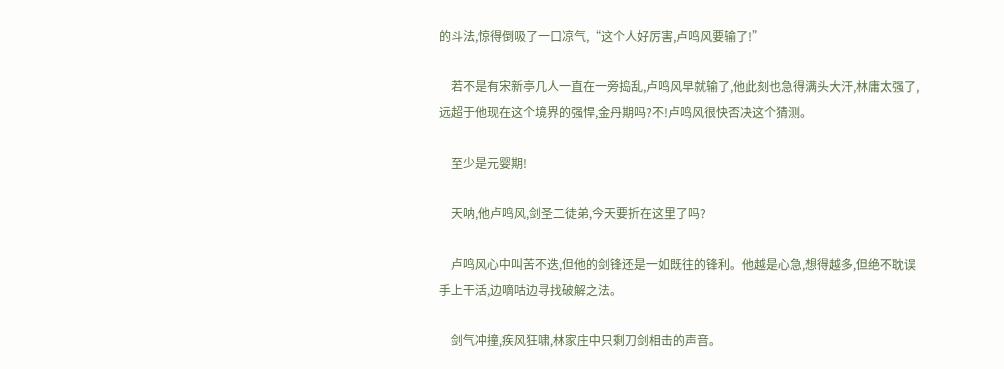的斗法,惊得倒吸了一口凉气,“这个人好厉害,卢鸣风要输了!”

    若不是有宋新亭几人一直在一旁捣乱,卢鸣风早就输了,他此刻也急得满头大汗,林庸太强了,远超于他现在这个境界的强悍,金丹期吗?不!卢鸣风很快否决这个猜测。

    至少是元婴期!

    天呐,他卢鸣风,剑圣二徒弟,今天要折在这里了吗?

    卢鸣风心中叫苦不迭,但他的剑锋还是一如既往的锋利。他越是心急,想得越多,但绝不耽误手上干活,边嘀咕边寻找破解之法。

    剑气冲撞,疾风狂啸,林家庄中只剩刀剑相击的声音。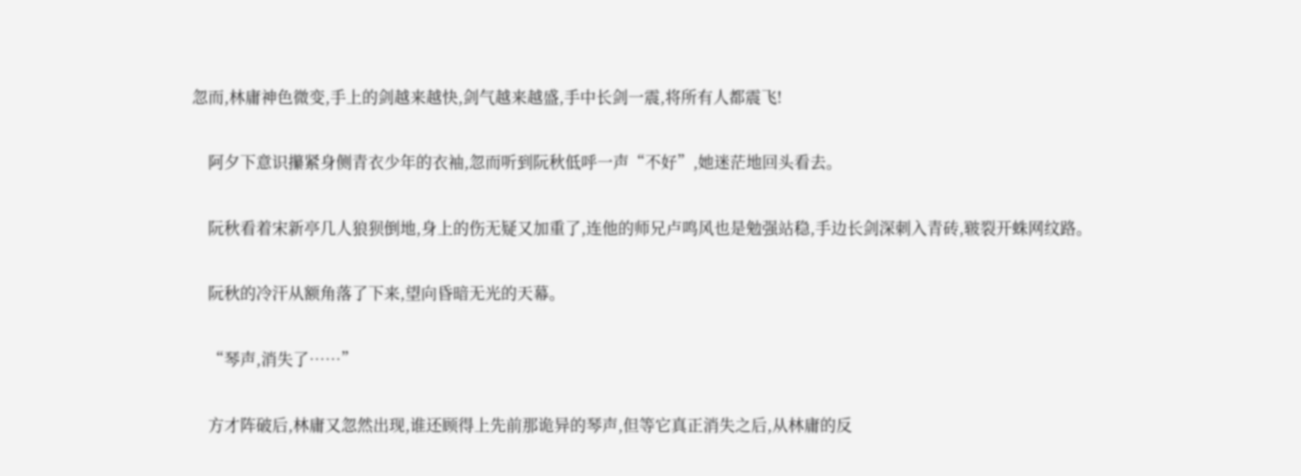忽而,林庸神色微变,手上的剑越来越快,剑气越来越盛,手中长剑一震,将所有人都震飞!

    阿夕下意识攥紧身侧青衣少年的衣袖,忽而听到阮秋低呼一声“不好”,她迷茫地回头看去。

    阮秋看着宋新亭几人狼狈倒地,身上的伤无疑又加重了,连他的师兄卢鸣风也是勉强站稳,手边长剑深刺入青砖,皲裂开蛛网纹路。

    阮秋的冷汗从额角落了下来,望向昏暗无光的天幕。

    “琴声,消失了……”

    方才阵破后,林庸又忽然出现,谁还顾得上先前那诡异的琴声,但等它真正消失之后,从林庸的反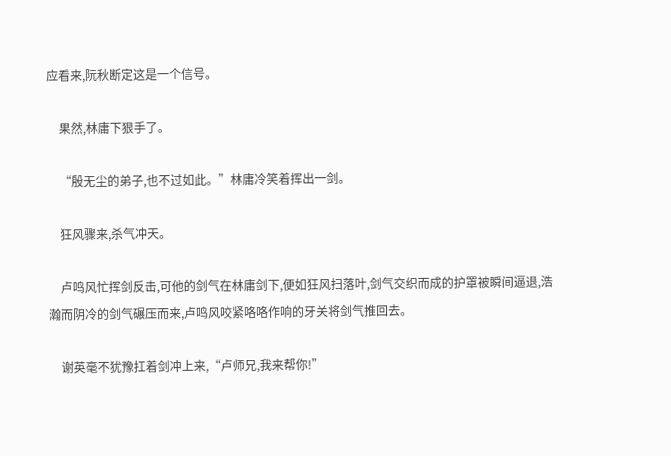应看来,阮秋断定这是一个信号。

    果然,林庸下狠手了。

    “殷无尘的弟子,也不过如此。”林庸冷笑着挥出一剑。

    狂风骤来,杀气冲天。

    卢鸣风忙挥剑反击,可他的剑气在林庸剑下,便如狂风扫落叶,剑气交织而成的护罩被瞬间逼退,浩瀚而阴冷的剑气碾压而来,卢鸣风咬紧咯咯作响的牙关将剑气推回去。

    谢英毫不犹豫扛着剑冲上来,“卢师兄,我来帮你!”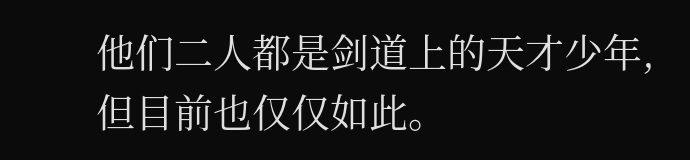他们二人都是剑道上的天才少年,但目前也仅仅如此。